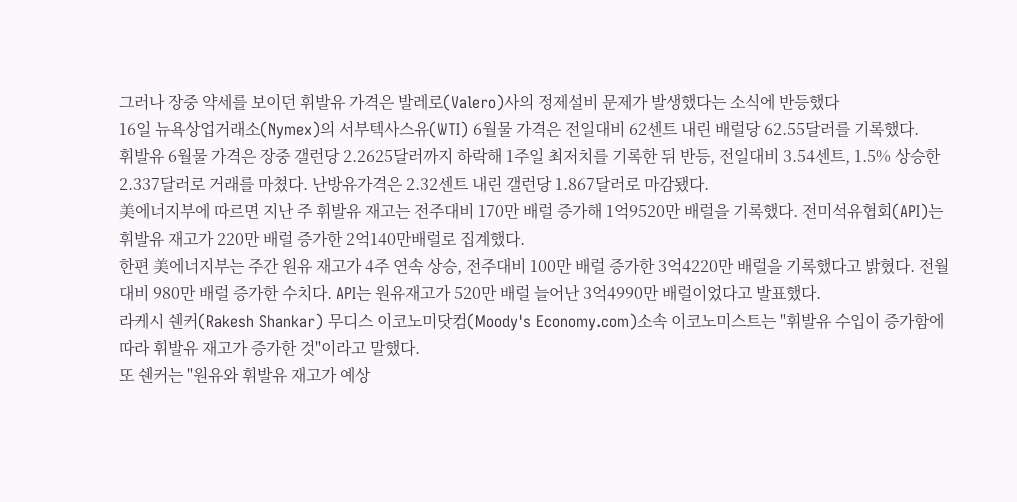그러나 장중 약세를 보이던 휘발유 가격은 발레로(Valero)사의 정제설비 문제가 발생했다는 소식에 반등했다
16일 뉴욕상업거래소(Nymex)의 서부텍사스유(WTI) 6월물 가격은 전일대비 62센트 내린 배럴당 62.55달러를 기록했다.
휘발유 6월물 가격은 장중 갤런당 2.2625달러까지 하락해 1주일 최저치를 기록한 뒤 반등, 전일대비 3.54센트, 1.5% 상승한 2.337달러로 거래를 마쳤다. 난방유가격은 2.32센트 내린 갤런당 1.867달러로 마감됐다.
美에너지부에 따르면 지난 주 휘발유 재고는 전주대비 170만 배럴 증가해 1억9520만 배럴을 기록했다. 전미석유협회(API)는 휘발유 재고가 220만 배럴 증가한 2억140만배럴로 집계했다.
한편 美에너지부는 주간 원유 재고가 4주 연속 상승, 전주대비 100만 배럴 증가한 3억4220만 배럴을 기록했다고 밝혔다. 전월대비 980만 배럴 증가한 수치다. API는 원유재고가 520만 배럴 늘어난 3억4990만 배럴이었다고 발표했다.
라케시 쉔커(Rakesh Shankar) 무디스 이코노미닷컴(Moody's Economy.com)소속 이코노미스트는 "휘발유 수입이 증가함에 따라 휘발유 재고가 증가한 것"이라고 말했다.
또 쉔커는 "원유와 휘발유 재고가 예상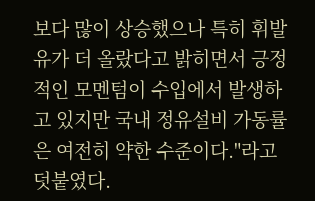보다 많이 상승했으나 특히 휘발유가 더 올랐다고 밝히면서 긍정적인 모멘텀이 수입에서 발생하고 있지만 국내 정유설비 가동률은 여전히 약한 수준이다."라고 덧붙였다.